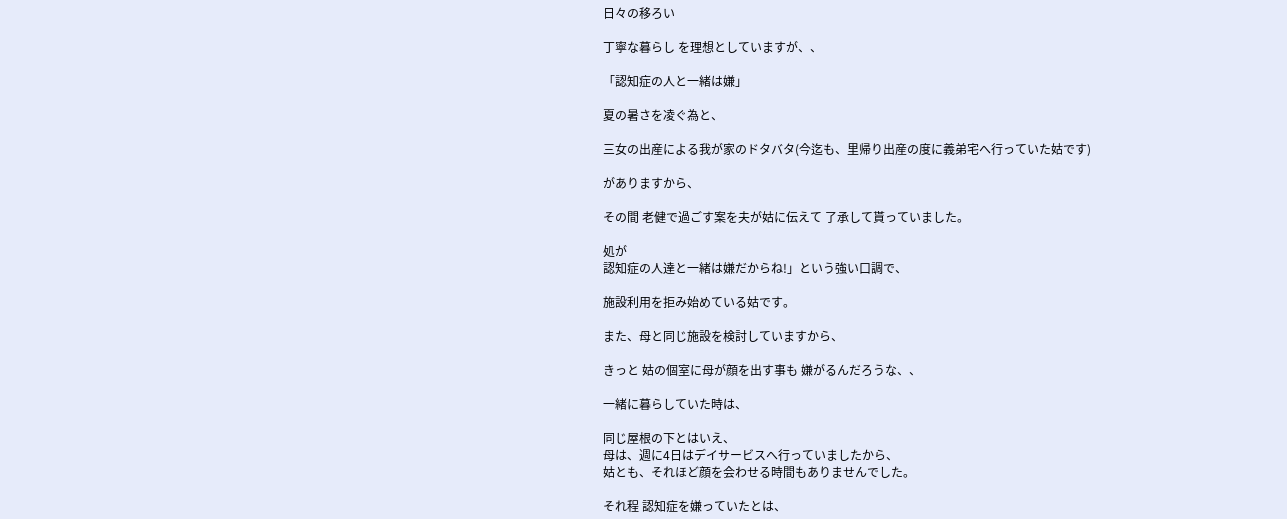日々の移ろい

丁寧な暮らし を理想としていますが、、

「認知症の人と一緒は嫌」

夏の暑さを凌ぐ為と、

三女の出産による我が家のドタバタ(今迄も、里帰り出産の度に義弟宅へ行っていた姑です)

がありますから、

その間 老健で過ごす案を夫が姑に伝えて 了承して貰っていました。

処が
認知症の人達と一緒は嫌だからね!」という強い口調で、

施設利用を拒み始めている姑です。

また、母と同じ施設を検討していますから、

きっと 姑の個室に母が顔を出す事も 嫌がるんだろうな、、

一緒に暮らしていた時は、

同じ屋根の下とはいえ、
母は、週に4日はデイサービスへ行っていましたから、
姑とも、それほど顔を会わせる時間もありませんでした。

それ程 認知症を嫌っていたとは、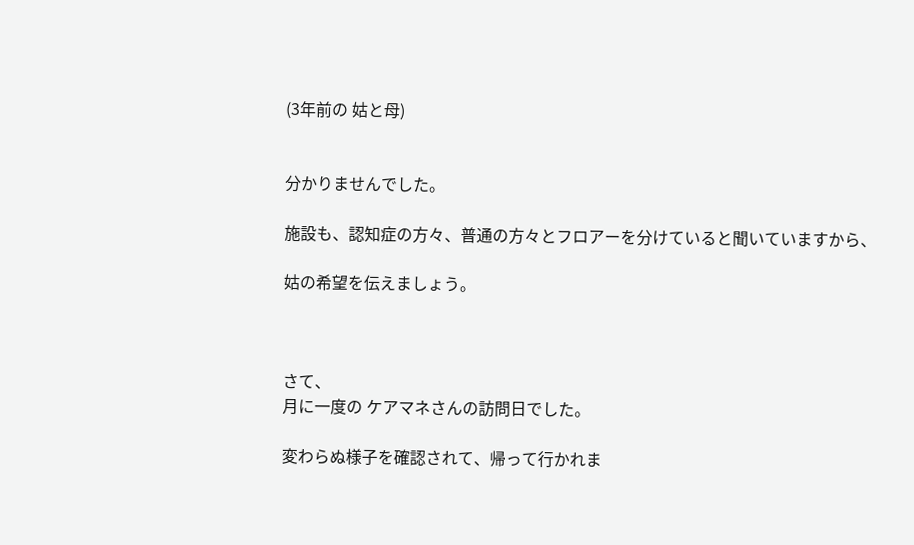(3年前の 姑と母)


分かりませんでした。

施設も、認知症の方々、普通の方々とフロアーを分けていると聞いていますから、

姑の希望を伝えましょう。



さて、
月に一度の ケアマネさんの訪問日でした。

変わらぬ様子を確認されて、帰って行かれま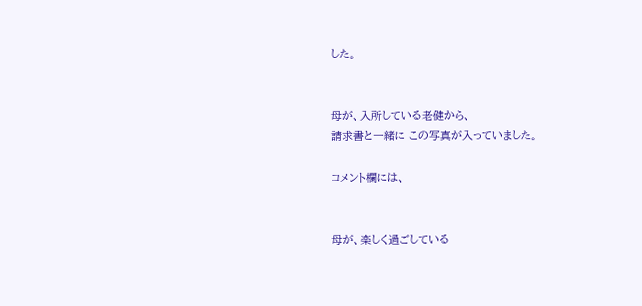した。


母が、入所している老健から、
請求書と一緒に この写真が入っていました。

コメント欄には、


母が、楽しく過ごしている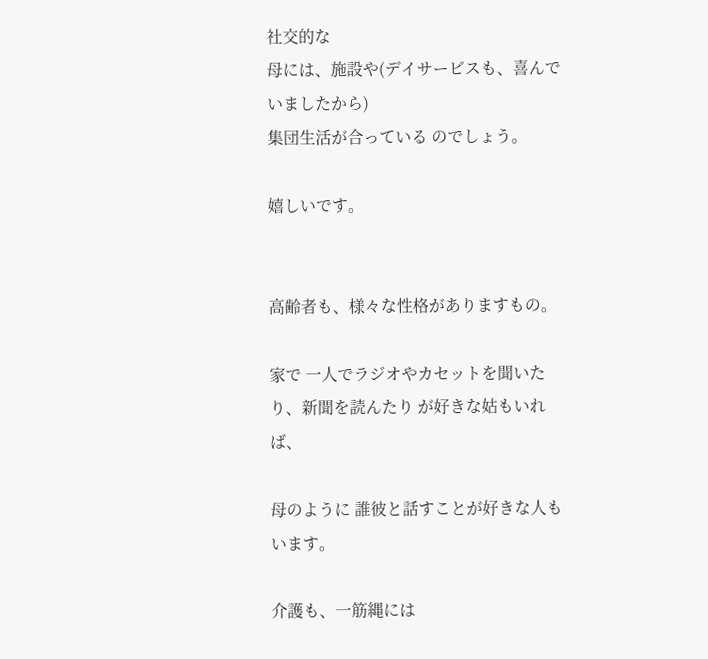社交的な
母には、施設や(デイサービスも、喜んでいましたから)
集団生活が合っている のでしょう。

嬉しいです。


高齢者も、様々な性格がありますもの。

家で 一人でラジオやカセットを聞いたり、新聞を読んたり が好きな姑もいれば、

母のように 誰彼と話すことが好きな人もいます。

介護も、一筋縄には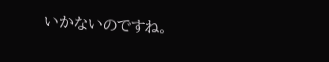いかないのですね。